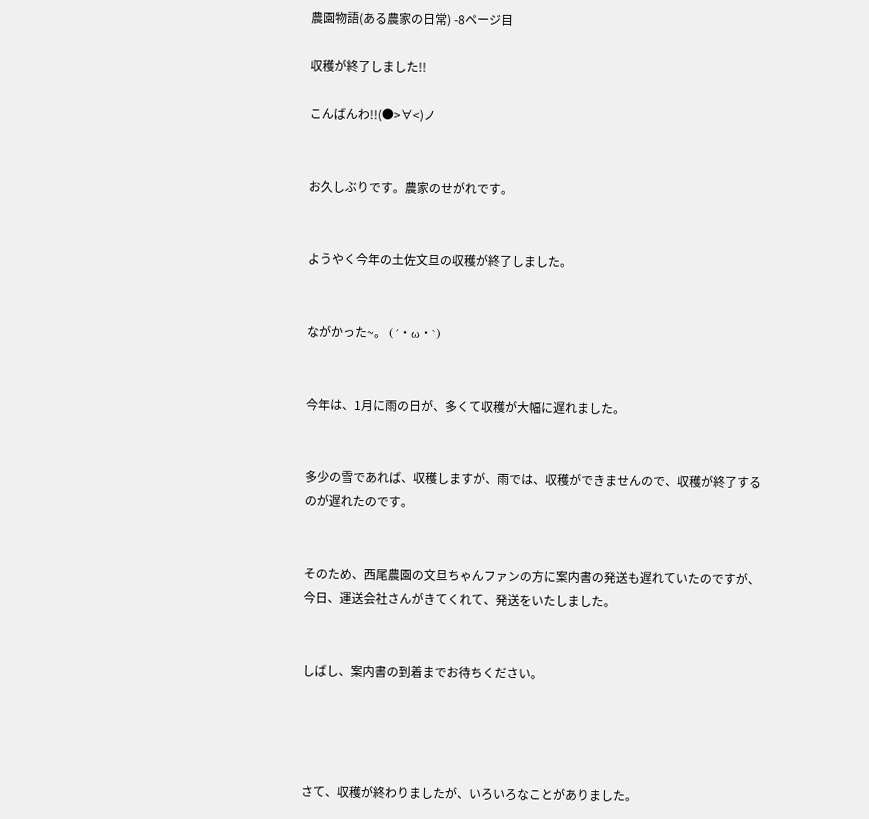農園物語(ある農家の日常) -8ページ目

収穫が終了しました!!

こんばんわ!!(●>∀<)ノ


お久しぶりです。農家のせがれです。


ようやく今年の土佐文旦の収穫が終了しました。


ながかった~。 (´・ω・`)


今年は、1月に雨の日が、多くて収穫が大幅に遅れました。


多少の雪であれば、収穫しますが、雨では、収穫ができませんので、収穫が終了するのが遅れたのです。


そのため、西尾農園の文旦ちゃんファンの方に案内書の発送も遅れていたのですが、今日、運送会社さんがきてくれて、発送をいたしました。


しばし、案内書の到着までお待ちください。




さて、収穫が終わりましたが、いろいろなことがありました。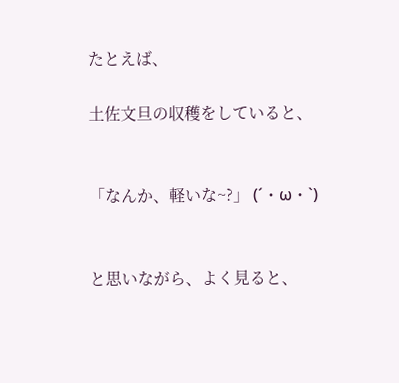たとえば、

土佐文旦の収穫をしていると、


「なんか、軽いな~?」 (´・ω・`)


と思いながら、よく見ると、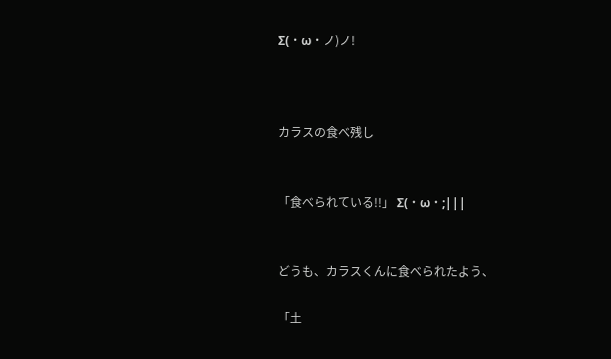Σ(・ω・ノ)ノ!



カラスの食べ残し


「食べられている!!」 Σ(・ω・;|||


どうも、カラスくんに食べられたよう、

「土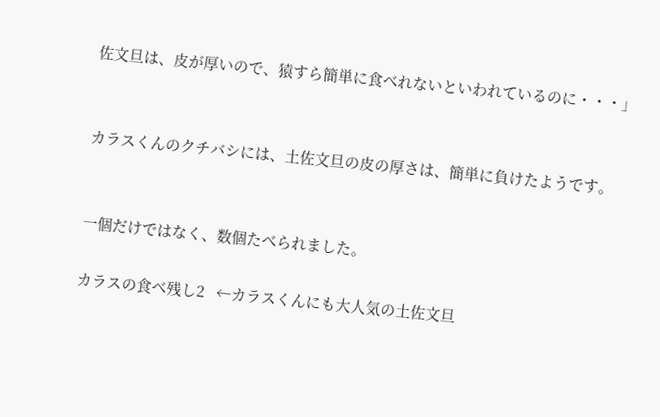佐文旦は、皮が厚いので、猿すら簡単に食べれないといわれているのに・・・」


カラスくんのクチバシには、土佐文旦の皮の厚さは、簡単に負けたようです。


一個だけではなく、数個たべられました。

カラスの食べ残し2   ←カラスくんにも大人気の土佐文旦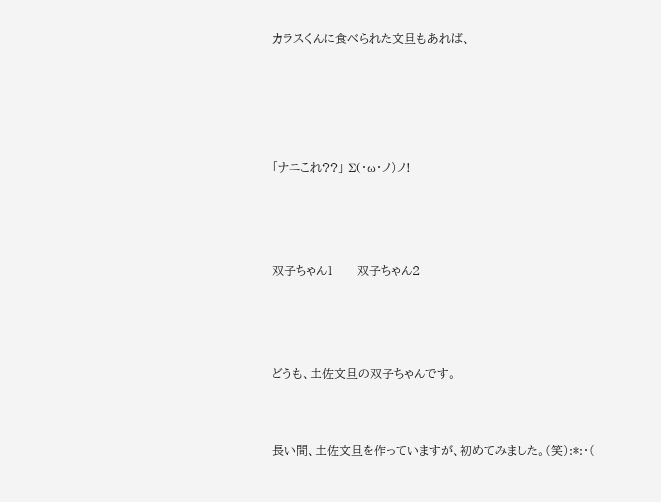カラスくんに食べられた文旦もあれば、




「ナニこれ??」 Σ(・ω・ノ)ノ!



双子ちゃん1      双子ちゃん2



どうも、土佐文旦の双子ちゃんです。


長い間、土佐文旦を作っていますが、初めてみました。(笑):*:・(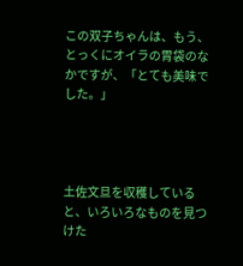この双子ちゃんは、もう、とっくにオイラの胃袋のなかですが、「とても美味でした。」




土佐文旦を収穫していると、いろいろなものを見つけた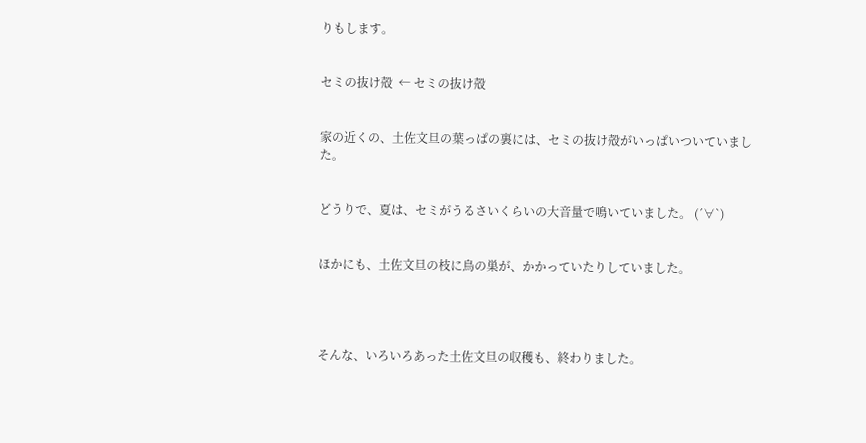りもします。


セミの抜け殻  ← セミの抜け殻


家の近くの、土佐文旦の葉っぱの裏には、セミの抜け殻がいっぱいついていました。


どうりで、夏は、セミがうるさいくらいの大音量で鳴いていました。 (´∀`)


ほかにも、土佐文旦の枝に鳥の巣が、かかっていたりしていました。




そんな、いろいろあった土佐文旦の収穫も、終わりました。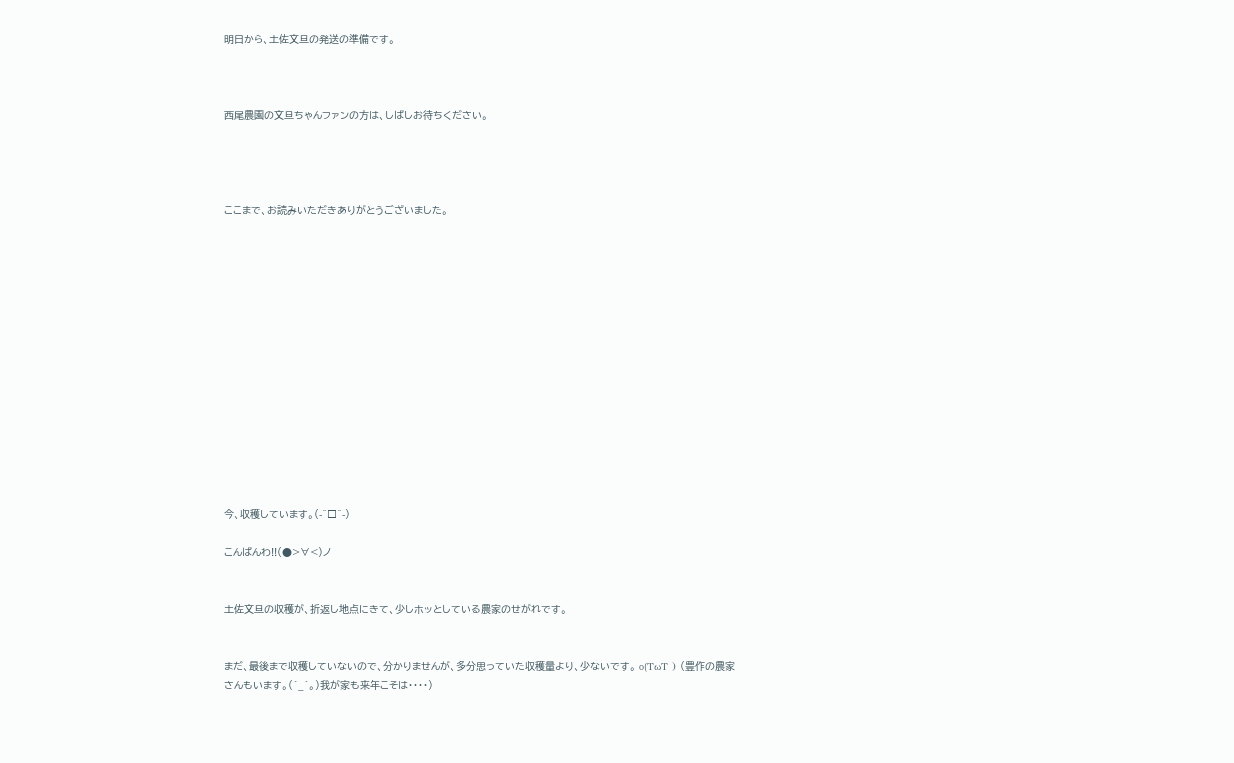明日から、土佐文旦の発送の準備です。



西尾農園の文旦ちゃんファンの方は、しばしお待ちください。




ここまで、お読みいただきありがとうございました。















今、収穫しています。(-^□^-)

こんばんわ!!(●>∀<)ノ


土佐文旦の収穫が、折返し地点にきて、少しホッとしている農家のせがれです。


まだ、最後まで収穫していないので、分かりませんが、多分思っていた収穫量より、少ないです。 o(TωT ) (豊作の農家さんもいます。(´_`。)我が家も来年こそは・・・・)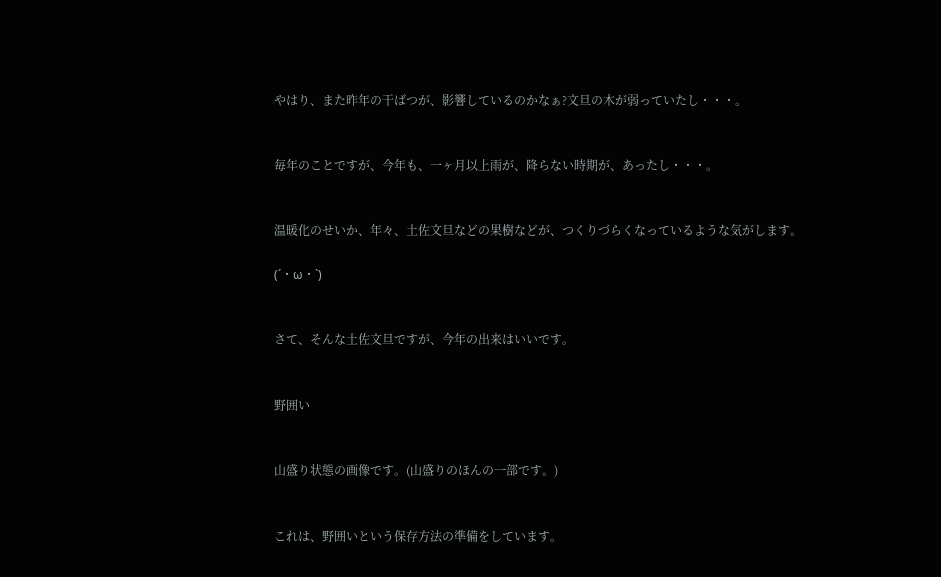やはり、また昨年の干ばつが、影響しているのかなぁ?文旦の木が弱っていたし・・・。


毎年のことですが、今年も、一ヶ月以上雨が、降らない時期が、あったし・・・。


温暖化のせいか、年々、土佐文旦などの果樹などが、つくりづらくなっているような気がします。

(´・ω・`)


さて、そんな土佐文旦ですが、今年の出来はいいです。


野囲い


山盛り状態の画像です。(山盛りのほんの一部です。)


これは、野囲いという保存方法の準備をしています。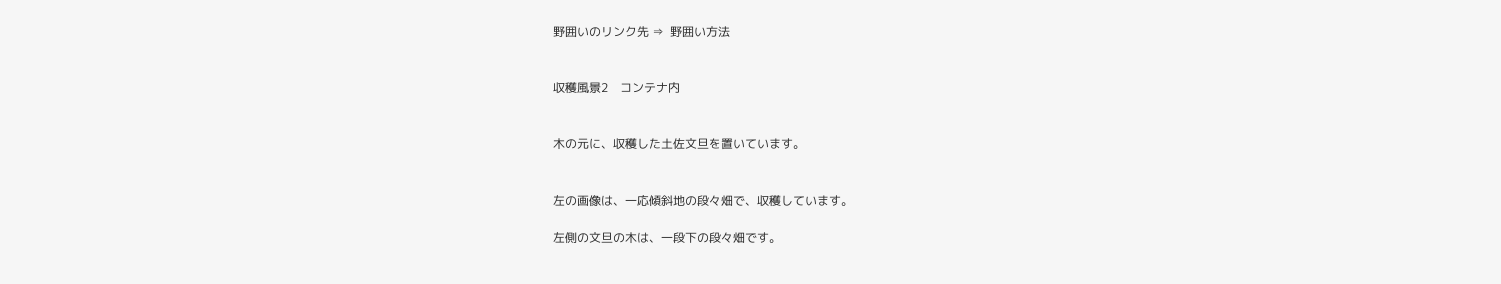野囲いのリンク先 ⇒  野囲い方法


収穫風景2    コンテナ内


木の元に、収穫した土佐文旦を置いています。


左の画像は、一応傾斜地の段々畑で、収穫しています。

左側の文旦の木は、一段下の段々畑です。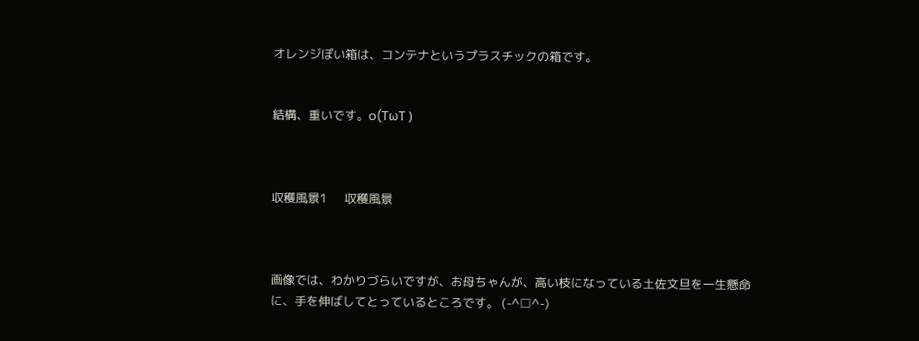オレンジぽい箱は、コンテナというプラスチックの箱です。


結構、重いです。o(TωT )



収穫風景1      収穫風景



画像では、わかりづらいですが、お母ちゃんが、高い枝になっている土佐文旦を一生懸命に、手を伸ばしてとっているところです。 (-^□^-)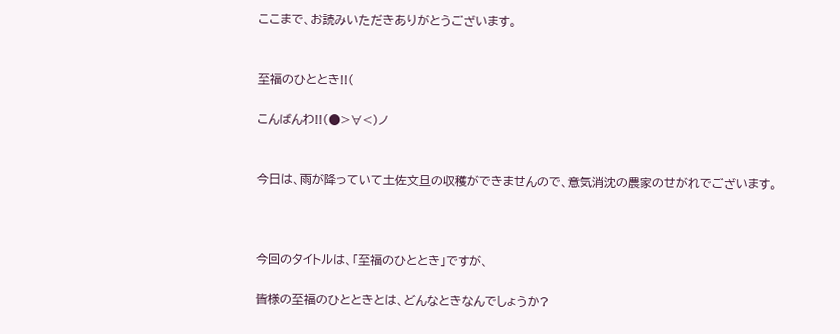ここまで、お読みいただきありがとうございます。


至福のひととき!!(

こんばんわ!!(●>∀<)ノ


今日は、雨が降っていて土佐文旦の収穫ができませんので、意気消沈の農家のせがれでございます。



今回のタイトルは、「至福のひととき」ですが、

皆様の至福のひとときとは、どんなときなんでしょうか?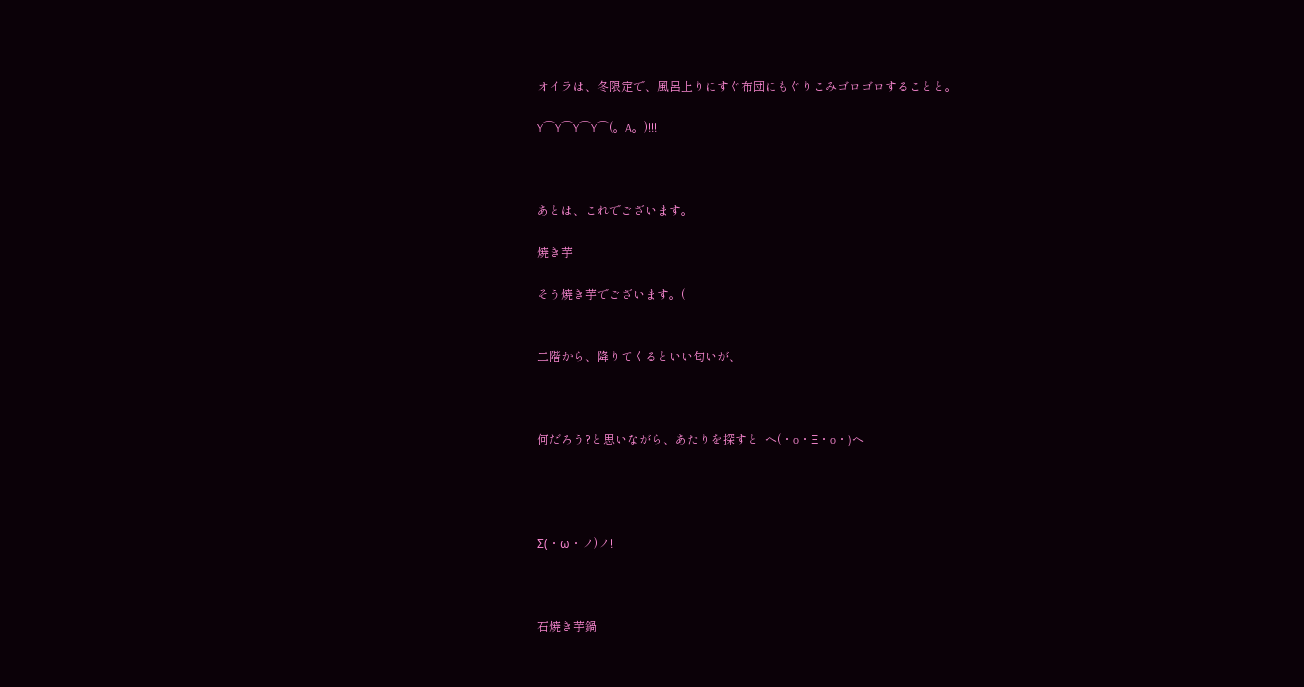オイラは、冬限定で、風呂上りにすぐ布団にもぐりこみゴロゴロすることと。

Y⌒Y⌒Y⌒Y⌒(。A。)!!!



あとは、これでございます。

焼き芋

そう焼き芋でございます。(


二階から、降りてくるといい匂いが、



何だろう?と思いながら、あたりを探すと  ヘ(・o・Ξ・o・)ヘ




Σ(・ω・ノ)ノ!



石焼き芋鍋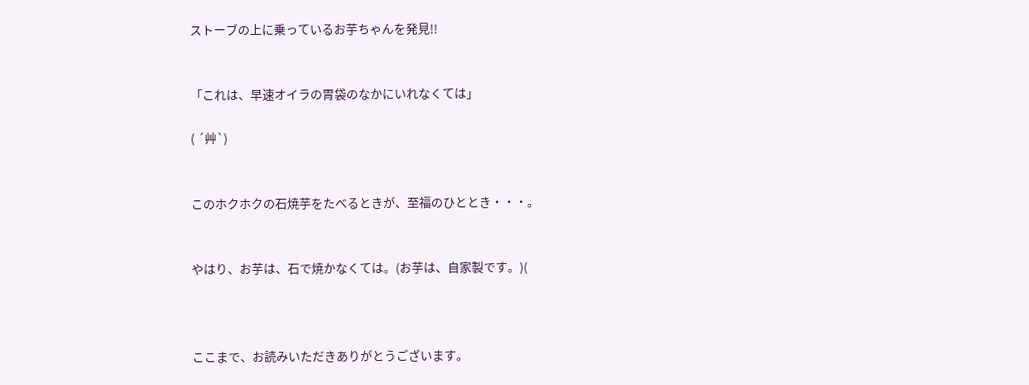ストーブの上に乗っているお芋ちゃんを発見!!


「これは、早速オイラの胃袋のなかにいれなくては」

( ´艸`)


このホクホクの石焼芋をたべるときが、至福のひととき・・・。


やはり、お芋は、石で焼かなくては。(お芋は、自家製です。)(



ここまで、お読みいただきありがとうございます。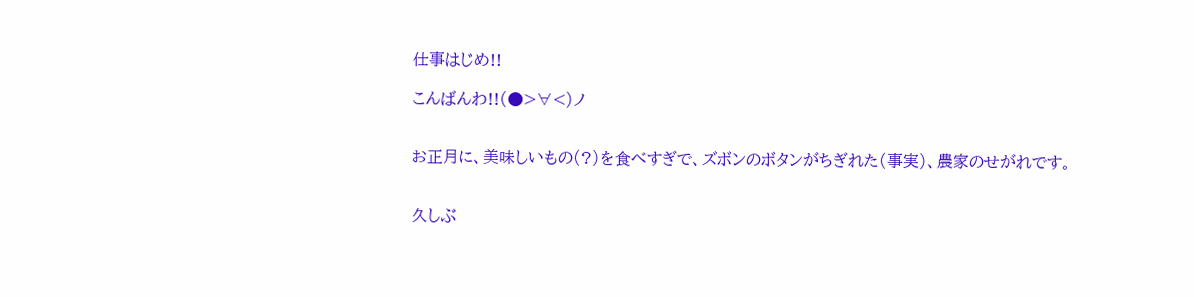仕事はじめ!!

こんばんわ!!(●>∀<)ノ


お正月に、美味しいもの(?)を食べすぎで、ズボンのボタンがちぎれた(事実)、農家のせがれです。


久しぶ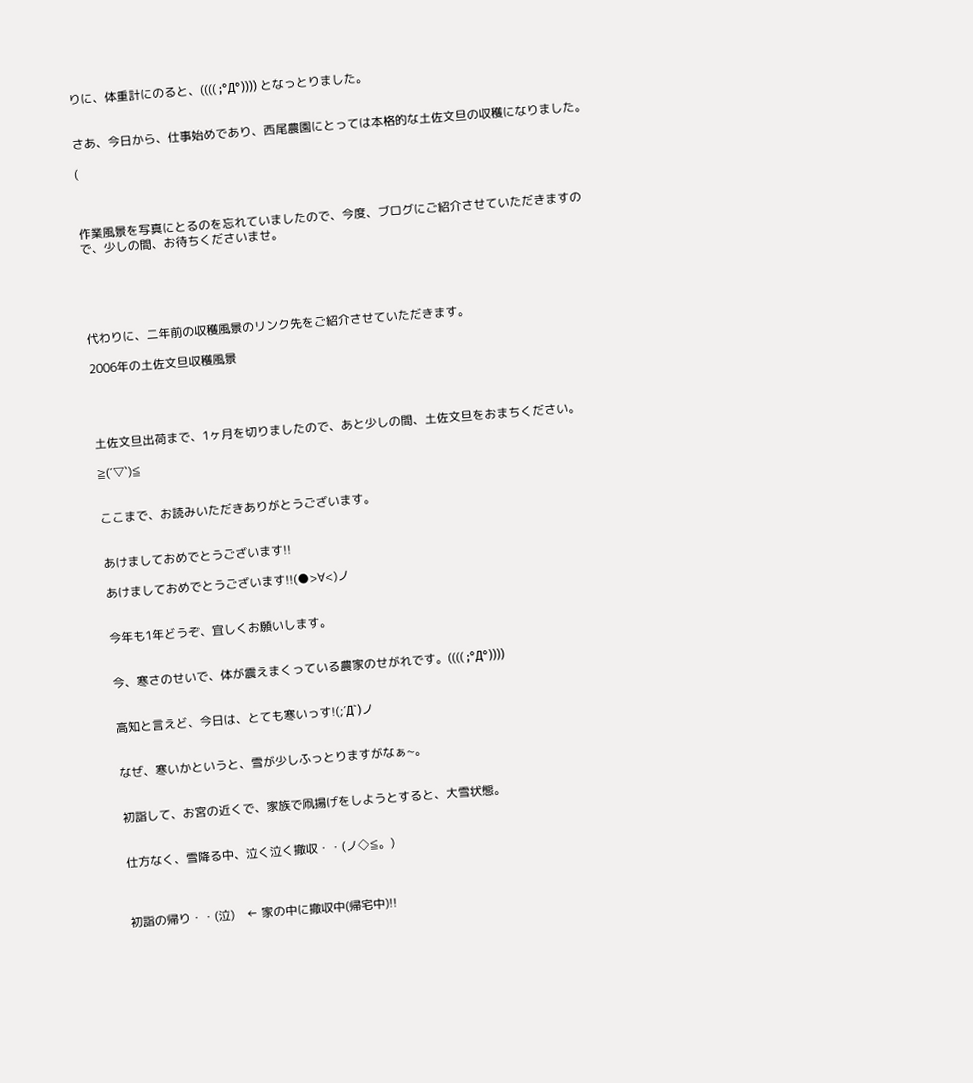りに、体重計にのると、(((( ;°Д°)))) となっとりました。


さあ、今日から、仕事始めであり、西尾農園にとっては本格的な土佐文旦の収穫になりました。

(



作業風景を写真にとるのを忘れていましたので、今度、ブログにご紹介させていただきますので、少しの間、お待ちくださいませ。





代わりに、二年前の収穫風景のリンク先をご紹介させていただきます。

2006年の土佐文旦収穫風景




土佐文旦出荷まで、1ヶ月を切りましたので、あと少しの間、土佐文旦をおまちください。

≧(´▽`)≦


ここまで、お読みいただきありがとうございます。


あけましておめでとうございます!!

あけましておめでとうございます!!(●>∀<)ノ


今年も1年どうぞ、宜しくお願いします。


今、寒さのせいで、体が震えまくっている農家のせがれです。(((( ;°Д°))))


高知と言えど、今日は、とても寒いっす!(;´Д`)ノ


なぜ、寒いかというと、雪が少しふっとりますがなぁ~。


初詣して、お宮の近くで、家族で凧揚げをしようとすると、大雪状態。


仕方なく、雪降る中、泣く泣く撤収・・(ノ◇≦。)



初詣の帰り・・(泣)    ← 家の中に撤収中(帰宅中)!!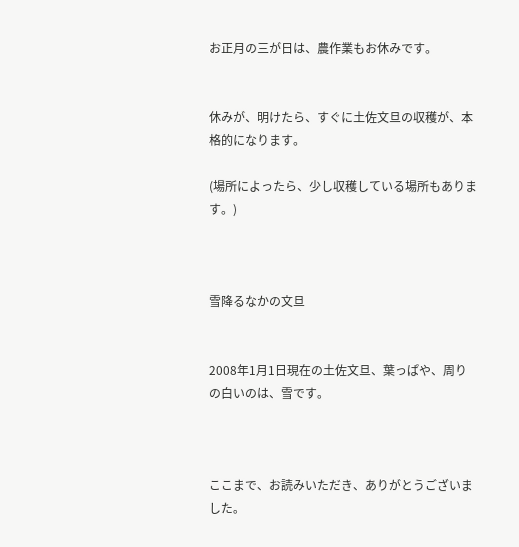お正月の三が日は、農作業もお休みです。


休みが、明けたら、すぐに土佐文旦の収穫が、本格的になります。

(場所によったら、少し収穫している場所もあります。)



雪降るなかの文旦


2008年1月1日現在の土佐文旦、葉っぱや、周りの白いのは、雪です。



ここまで、お読みいただき、ありがとうございました。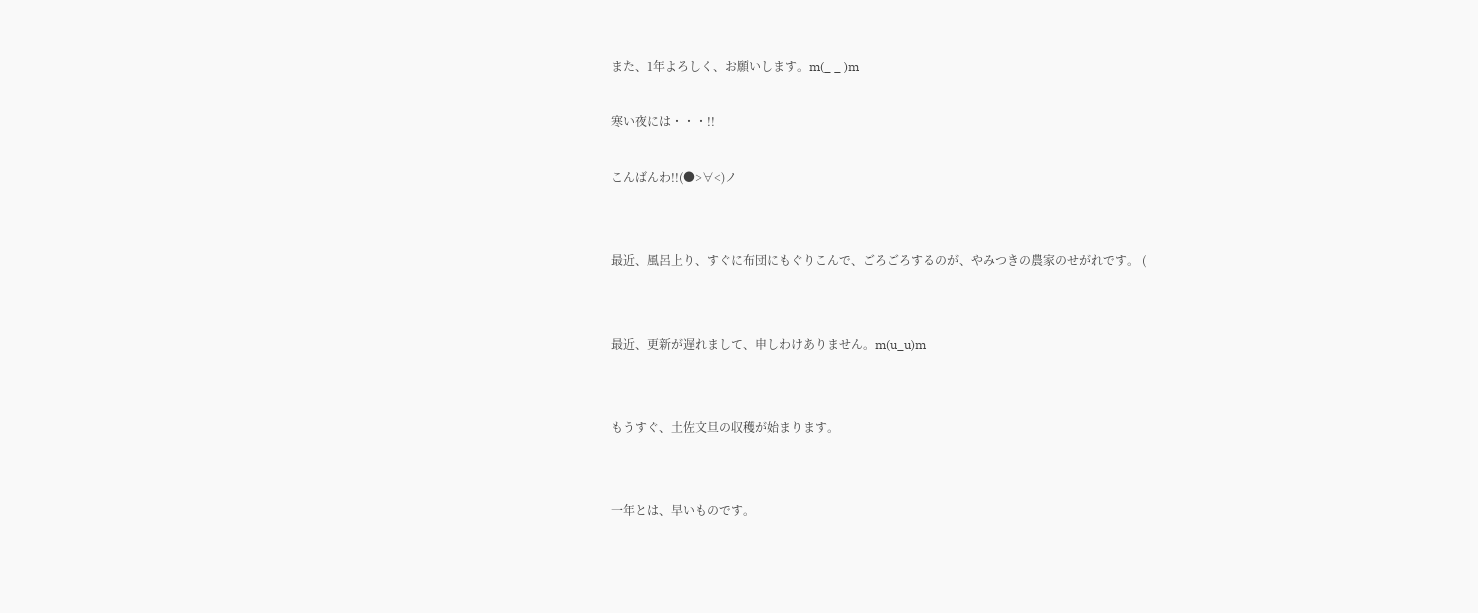また、1年よろしく、お願いします。m(_ _ )m

寒い夜には・・・!!

こんばんわ!!(●>∀<)ノ


最近、風呂上り、すぐに布団にもぐりこんで、ごろごろするのが、やみつきの農家のせがれです。 (


最近、更新が遅れまして、申しわけありません。m(u_u)m


もうすぐ、土佐文旦の収穫が始まります。


一年とは、早いものです。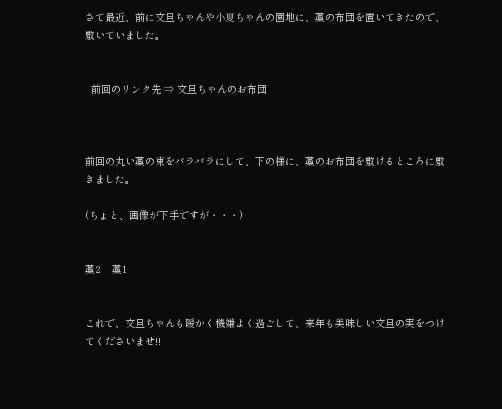さて最近、前に文旦ちゃんや小夏ちゃんの園地に、藁の布団を置いてきたので、敷いていました。


  前回のリンク先 ⇒ 文旦ちゃんのお布団



前回の丸い藁の束をバラバラにして、下の様に、藁のお布団を敷けるところに敷きました。

(ちょと、画像が下手ですが・・・)


藁2    藁1


これで、文旦ちゃんも暖かく機嫌よく過ごして、来年も美味しい文旦の実をつけてくださいませ!!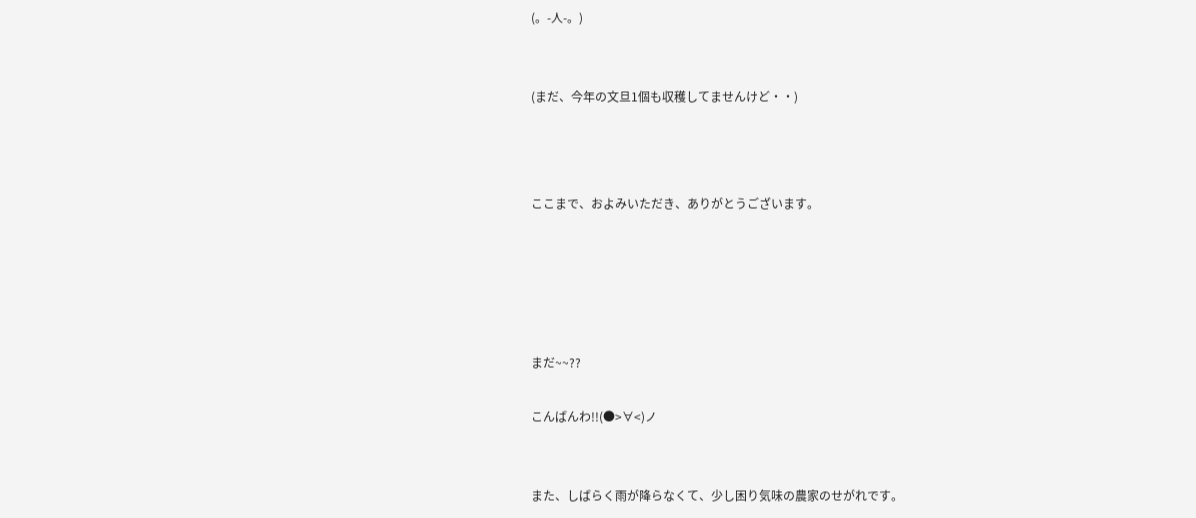(。-人-。)


(まだ、今年の文旦1個も収穫してませんけど・・)



ここまで、およみいただき、ありがとうございます。





まだ~~??

こんばんわ!!(●>∀<)ノ


また、しばらく雨が降らなくて、少し困り気味の農家のせがれです。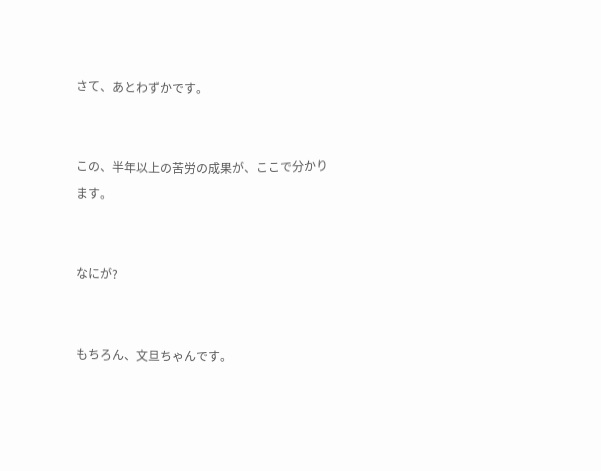さて、あとわずかです。


この、半年以上の苦労の成果が、ここで分かります。


なにが?


もちろん、文旦ちゃんです。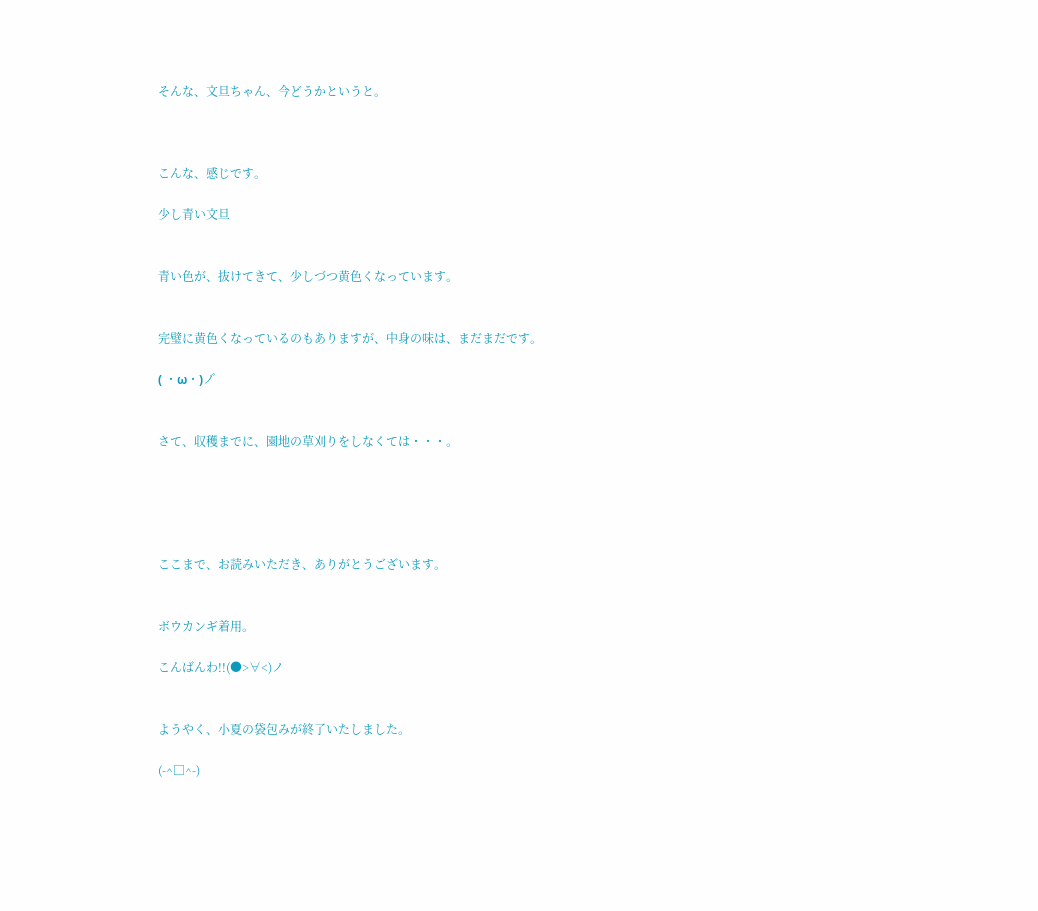そんな、文旦ちゃん、今どうかというと。



こんな、感じです。

少し青い文旦


青い色が、抜けてきて、少しづつ黄色くなっています。


完璧に黄色くなっているのもありますが、中身の味は、まだまだです。

( ・ω・)ノ゙


さて、収穫までに、園地の草刈りをしなくては・・・。





ここまで、お読みいただき、ありがとうございます。


ボウカンギ着用。

こんばんわ!!(●>∀<)ノ


ようやく、小夏の袋包みが終了いたしました。

(-^□^-)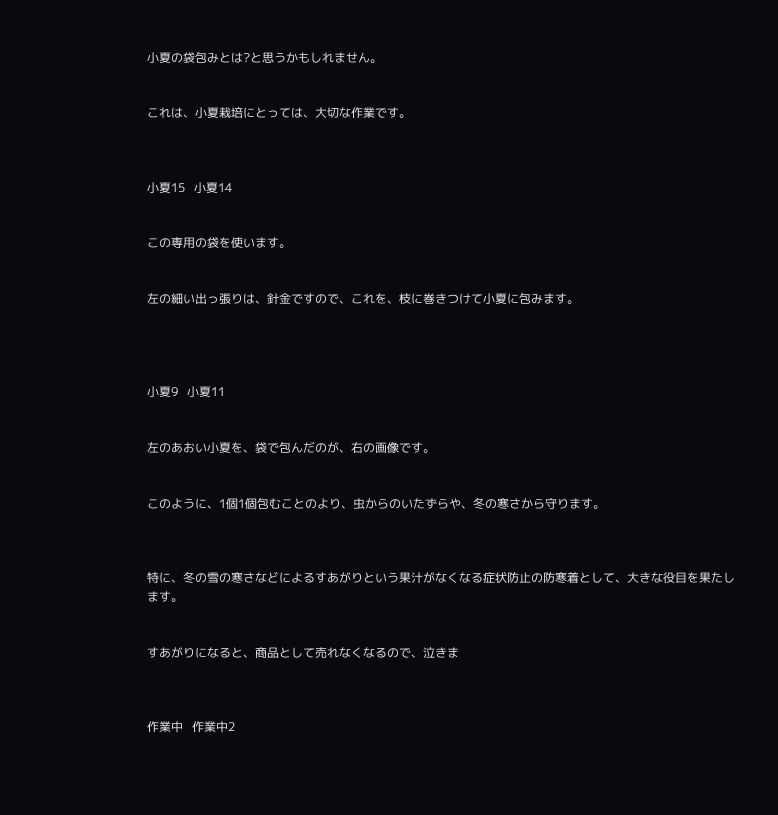小夏の袋包みとは?と思うかもしれません。


これは、小夏栽培にとっては、大切な作業です。



小夏15   小夏14


この専用の袋を使います。


左の細い出っ張りは、針金ですので、これを、枝に巻きつけて小夏に包みます。




小夏9   小夏11


左のあおい小夏を、袋で包んだのが、右の画像です。


このように、1個1個包むことのより、虫からのいたずらや、冬の寒さから守ります。



特に、冬の雪の寒さなどによるすあがりという果汁がなくなる症状防止の防寒着として、大きな役目を果たします。


すあがりになると、商品として売れなくなるので、泣きま



作業中   作業中2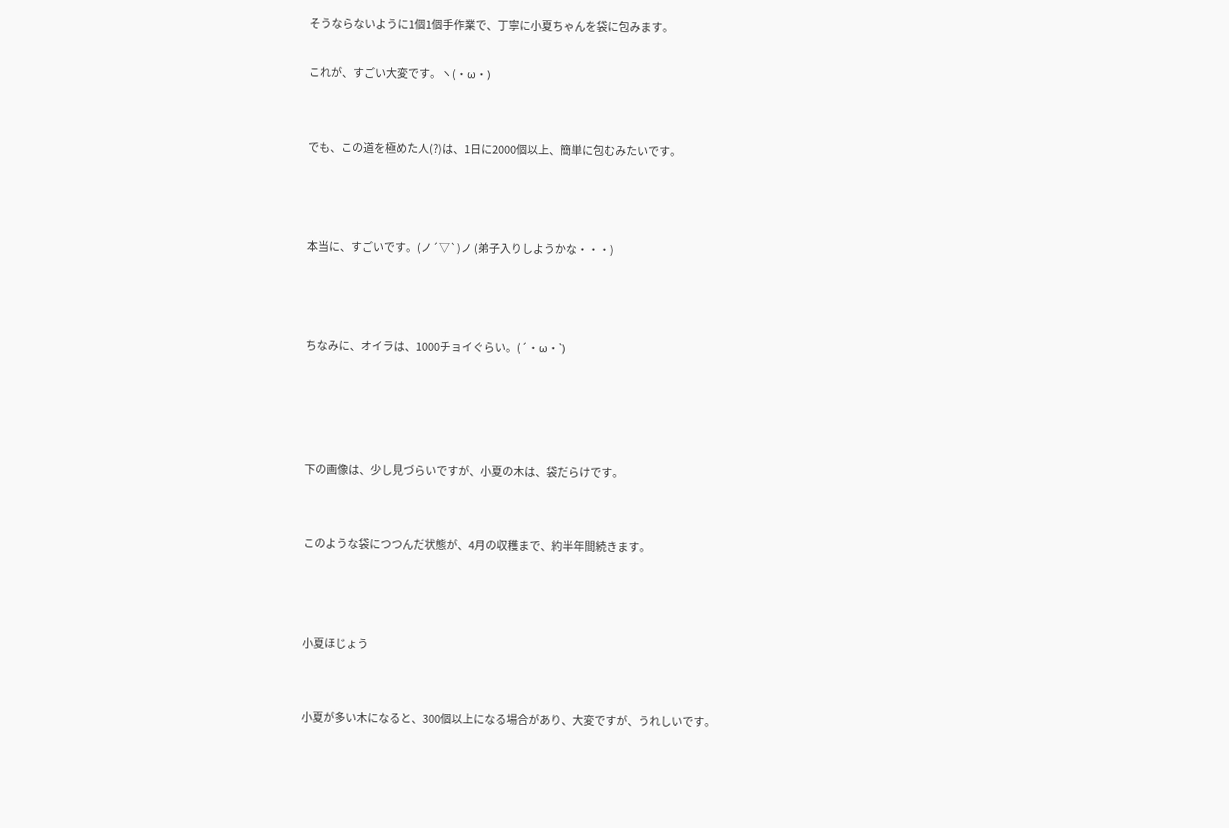そうならないように1個1個手作業で、丁寧に小夏ちゃんを袋に包みます。

これが、すごい大変です。ヽ(・ω・)


でも、この道を極めた人(?)は、1日に2000個以上、簡単に包むみたいです。



本当に、すごいです。(ノ´▽`)ノ (弟子入りしようかな・・・)



ちなみに、オイラは、1000チョイぐらい。(´・ω・`)




下の画像は、少し見づらいですが、小夏の木は、袋だらけです。


このような袋につつんだ状態が、4月の収穫まで、約半年間続きます。



小夏ほじょう


小夏が多い木になると、300個以上になる場合があり、大変ですが、うれしいです。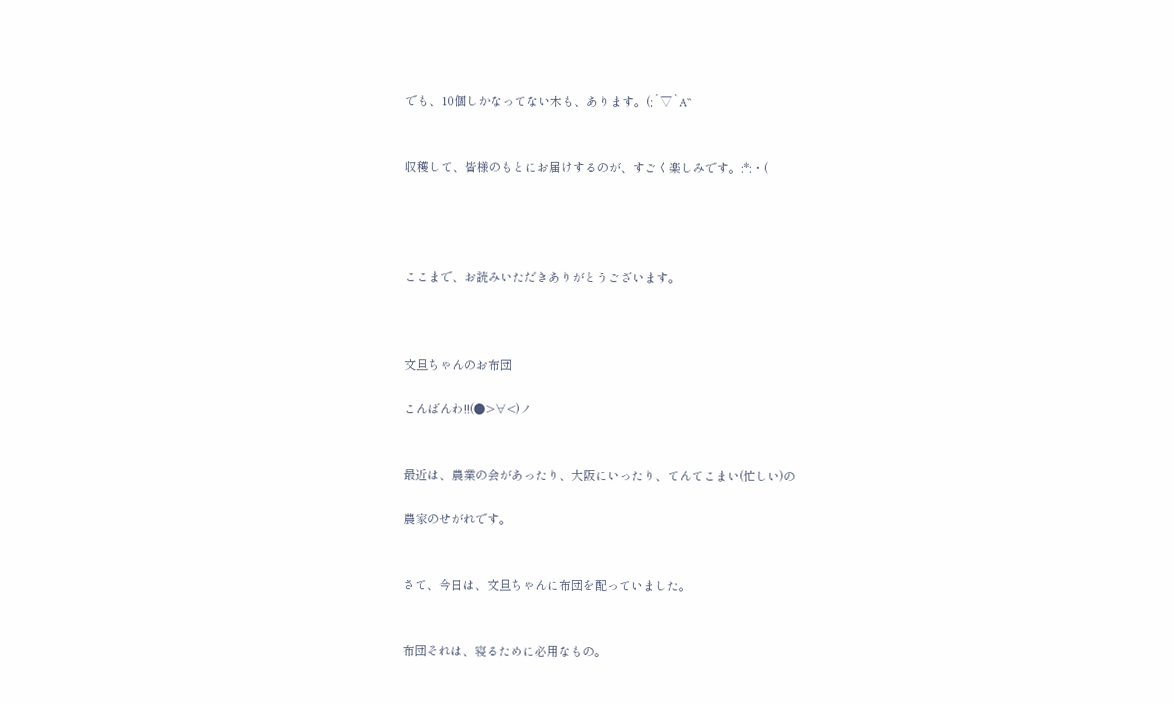でも、10個しかなってない木も、あります。(;´▽`A``


収穫して、皆様のもとにお届けするのが、すごく楽しみです。:*:・(




ここまで、お読みいただきありがとうございます。



文旦ちゃんのお布団

こんばんわ!!(●>∀<)ノ


最近は、農業の会があったり、大阪にいったり、てんてこまい(忙しい)の

農家のせがれです。


さて、今日は、文旦ちゃんに布団を配っていました。


布団それは、寝るために必用なもの。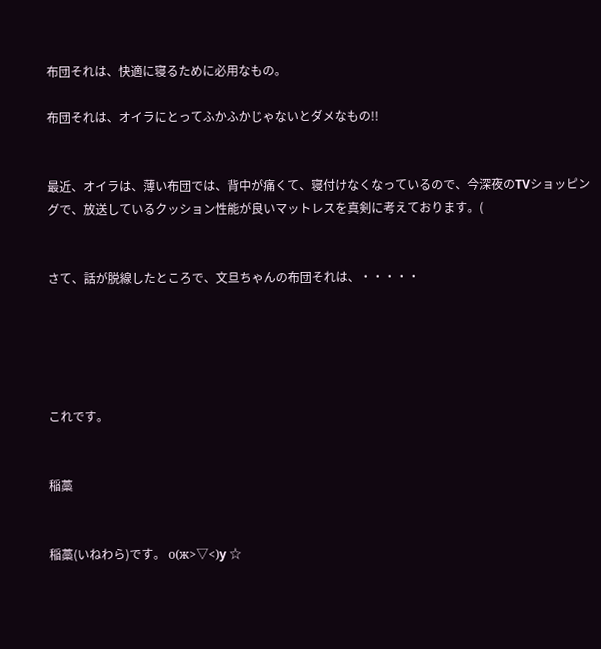布団それは、快適に寝るために必用なもの。

布団それは、オイラにとってふかふかじゃないとダメなもの!!


最近、オイラは、薄い布団では、背中が痛くて、寝付けなくなっているので、今深夜のTVショッピングで、放送しているクッション性能が良いマットレスを真剣に考えております。(


さて、話が脱線したところで、文旦ちゃんの布団それは、・・・・・





これです。


稲藁


稲藁(いねわら)です。 о(ж>▽<)y ☆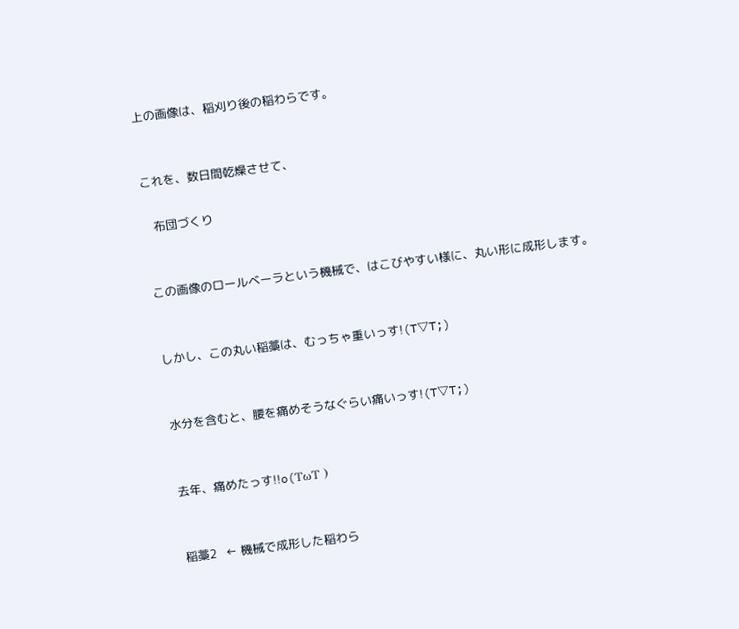上の画像は、稲刈り後の稲わらです。


これを、数日間乾燥させて、

   布団づくり


この画像のロールベーラという機械で、はこびやすい様に、丸い形に成形します。


しかし、この丸い稲藁は、むっちゃ重いっす!(T▽T;)


水分を含むと、腰を痛めそうなぐらい痛いっす!(T▽T;)


去年、痛めたっす!!o(TωT )


稲藁2   ← 機械で成形した稲わら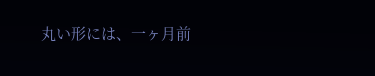丸い形には、一ヶ月前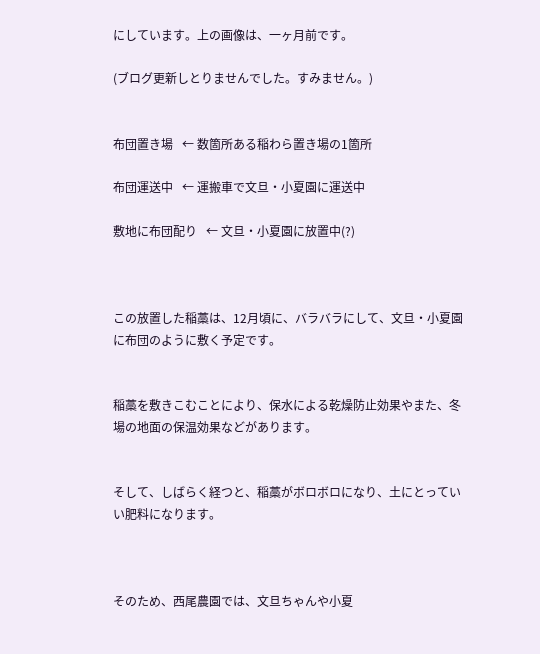にしています。上の画像は、一ヶ月前です。

(ブログ更新しとりませんでした。すみません。)


布団置き場   ← 数箇所ある稲わら置き場の1箇所

布団運送中   ← 運搬車で文旦・小夏園に運送中

敷地に布団配り   ← 文旦・小夏園に放置中(?)



この放置した稲藁は、12月頃に、バラバラにして、文旦・小夏園に布団のように敷く予定です。


稲藁を敷きこむことにより、保水による乾燥防止効果やまた、冬場の地面の保温効果などがあります。


そして、しばらく経つと、稲藁がボロボロになり、土にとっていい肥料になります。



そのため、西尾農園では、文旦ちゃんや小夏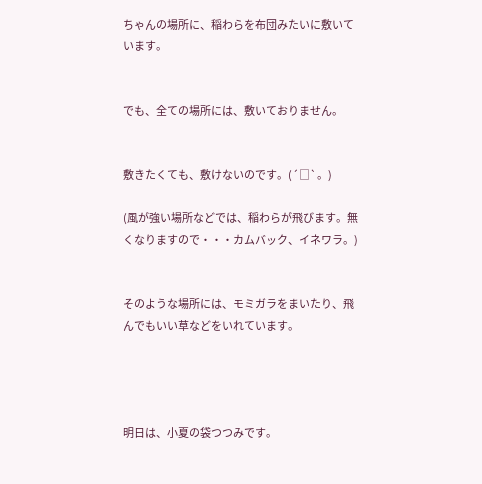ちゃんの場所に、稲わらを布団みたいに敷いています。


でも、全ての場所には、敷いておりません。


敷きたくても、敷けないのです。(´□`。)

(風が強い場所などでは、稲わらが飛びます。無くなりますので・・・カムバック、イネワラ。)


そのような場所には、モミガラをまいたり、飛んでもいい草などをいれています。




明日は、小夏の袋つつみです。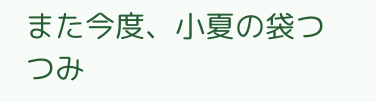また今度、小夏の袋つつみ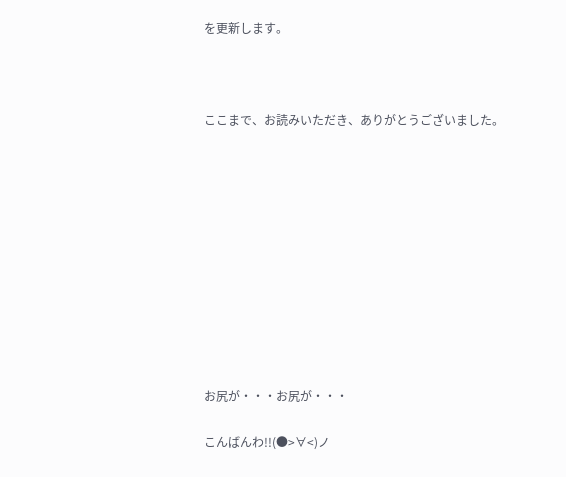を更新します。



ここまで、お読みいただき、ありがとうございました。











お尻が・・・お尻が・・・

こんばんわ!!(●>∀<)ノ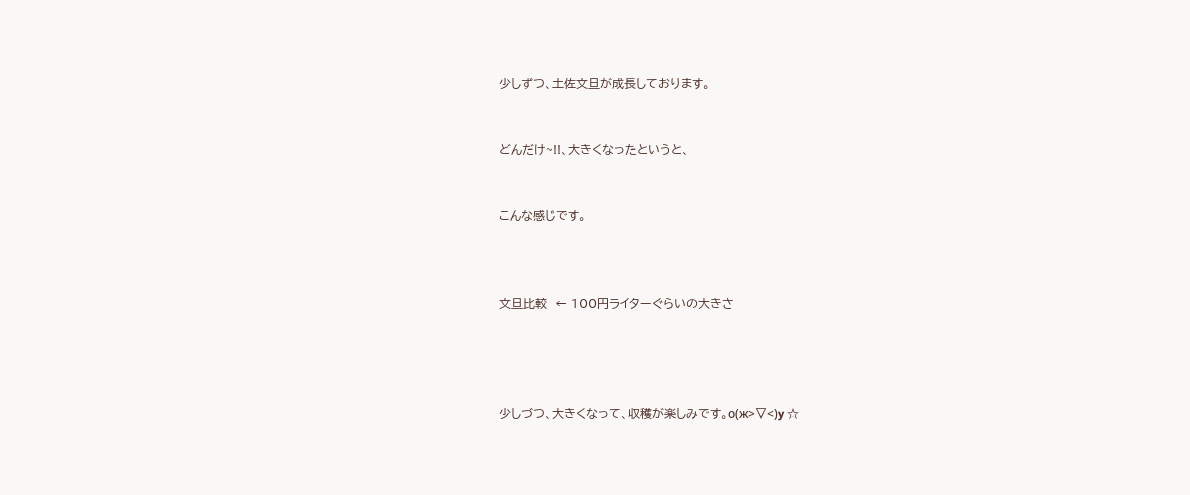少しずつ、土佐文旦が成長しております。


どんだけ~!!、大きくなったというと、


こんな感じです。



文旦比較  ← 100円ライターぐらいの大きさ




少しづつ、大きくなって、収穫が楽しみです。о(ж>▽<)y ☆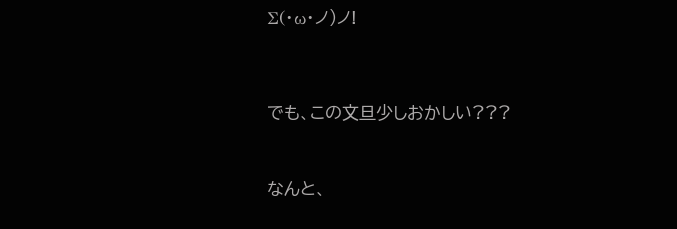Σ(・ω・ノ)ノ!




でも、この文旦少しおかしい???



なんと、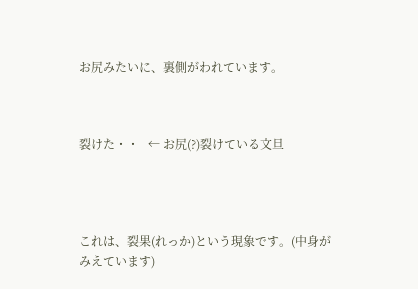お尻みたいに、裏側がわれています。



裂けた・・   ← お尻(?)裂けている文旦




これは、裂果(れっか)という現象です。(中身がみえています)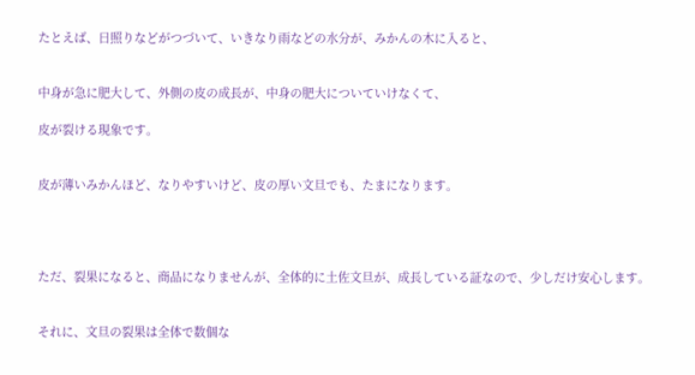たとえば、日照りなどがつづいて、いきなり雨などの水分が、みかんの木に入ると、


中身が急に肥大して、外側の皮の成長が、中身の肥大についていけなくて、

皮が裂ける現象です。


皮が薄いみかんほど、なりやすいけど、皮の厚い文旦でも、たまになります。




ただ、裂果になると、商品になりませんが、全体的に土佐文旦が、成長している証なので、少しだけ安心します。


それに、文旦の裂果は全体で数個な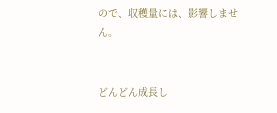ので、収穫量には、影響しません。


どんどん成長し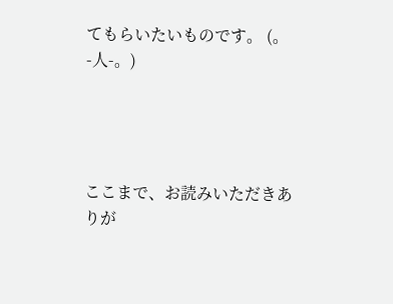てもらいたいものです。 (。-人-。)




ここまで、お読みいただきありが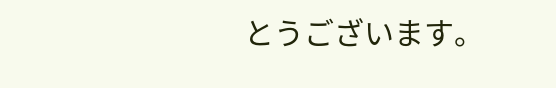とうございます。